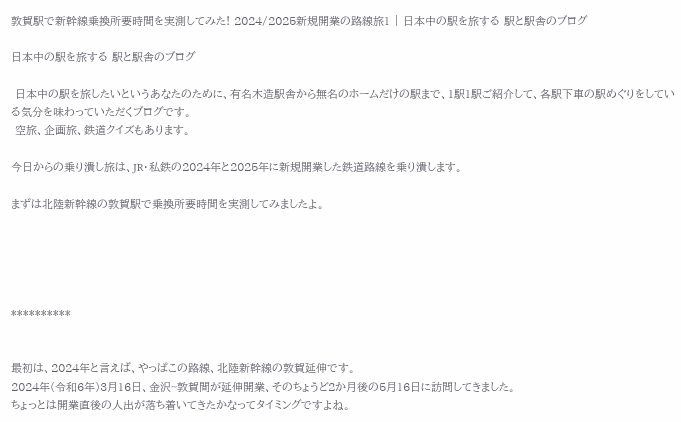敦賀駅で新幹線乗換所要時間を実測してみた! 2024/2025新規開業の路線旅1 | 日本中の駅を旅する 駅と駅舎のブログ

日本中の駅を旅する 駅と駅舎のブログ

 日本中の駅を旅したいというあなたのために、有名木造駅舎から無名のホームだけの駅まで、1駅1駅ご紹介して、各駅下車の駅めぐりをしている気分を味わっていただくブログです。
 空旅、企画旅、鉄道クイズもあります。

今日からの乗り潰し旅は、JR・私鉄の2024年と2025年に新規開業した鉄道路線を乗り潰します。

まずは北陸新幹線の敦賀駅で乗換所要時間を実測してみましたよ。





**********


最初は、2024年と言えば、やっぱこの路線、北陸新幹線の敦賀延伸です。
2024年(令和6年)3月16日、金沢~敦賀間が延伸開業、そのちょうど2か月後の5月16日に訪問してきました。
ちょっとは開業直後の人出が落ち着いてきたかなってタイミングですよね。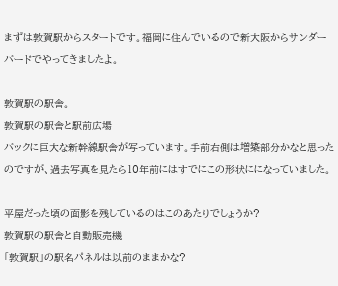まずは敦賀駅からスタートです。福岡に住んでいるので新大阪からサンダーバードでやってきましたよ。

敦賀駅の駅舎。
敦賀駅の駅舎と駅前広場
バックに巨大な新幹線駅舎が写っています。手前右側は増築部分かなと思ったのですが、過去写真を見たら10年前にはすでにこの形状にになっていました。

平屋だった頃の面影を残しているのはこのあたりでしょうか?
敦賀駅の駅舎と自動販売機
「敦賀駅」の駅名パネルは以前のままかな?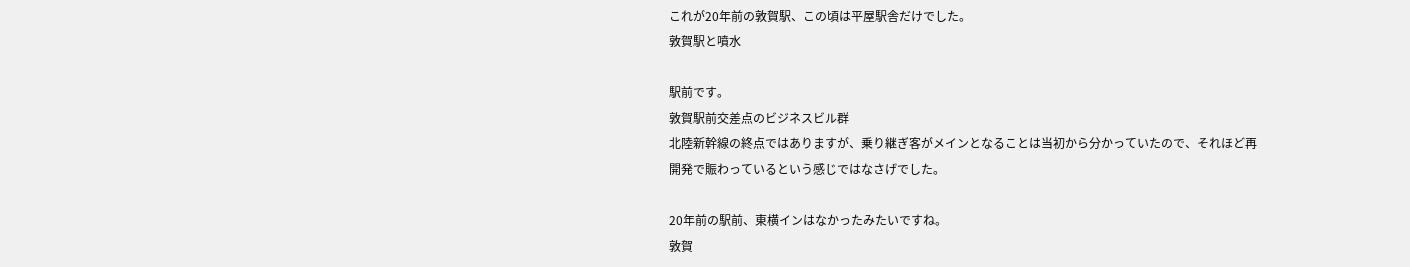これが20年前の敦賀駅、この頃は平屋駅舎だけでした。
敦賀駅と噴水

駅前です。
敦賀駅前交差点のビジネスビル群
北陸新幹線の終点ではありますが、乗り継ぎ客がメインとなることは当初から分かっていたので、それほど再開発で賑わっているという感じではなさげでした。

20年前の駅前、東横インはなかったみたいですね。
敦賀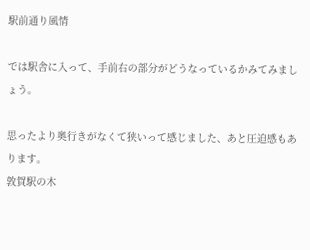駅前通り風情

では駅舎に入って、手前右の部分がどうなっているかみてみましょう。

思ったより奥行きがなくて狭いって感じました、あと圧迫感もあります。
敦賀駅の木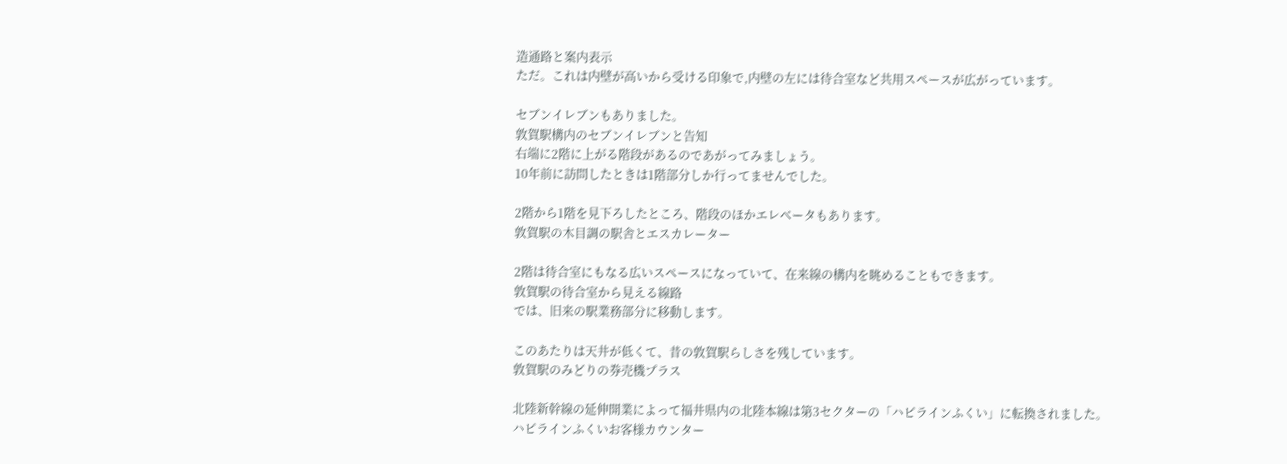造通路と案内表示
ただ。これは内壁が高いから受ける印象で,内壁の左には待合室など共用スペースが広がっています。

セブンイレブンもありました。
敦賀駅構内のセブンイレブンと告知
右端に2階に上がる階段があるのであがってみましょう。
10年前に訪問したときは1階部分しか行ってませんでした。

2階から1階を見下ろしたところ、階段のほかエレベータもあります。
敦賀駅の木目調の駅舎とエスカレーター

2階は待合室にもなる広いスペースになっていて、在来線の構内を眺めることもできます。
敦賀駅の待合室から見える線路
では、旧来の駅業務部分に移動します。

このあたりは天井が低くて、昔の敦賀駅らしさを残しています。
敦賀駅のみどりの券売機プラス

北陸新幹線の延伸開業によって福井県内の北陸本線は第3セクターの「ハピラインふくい」に転換されました。
ハピラインふくいお客様カウンター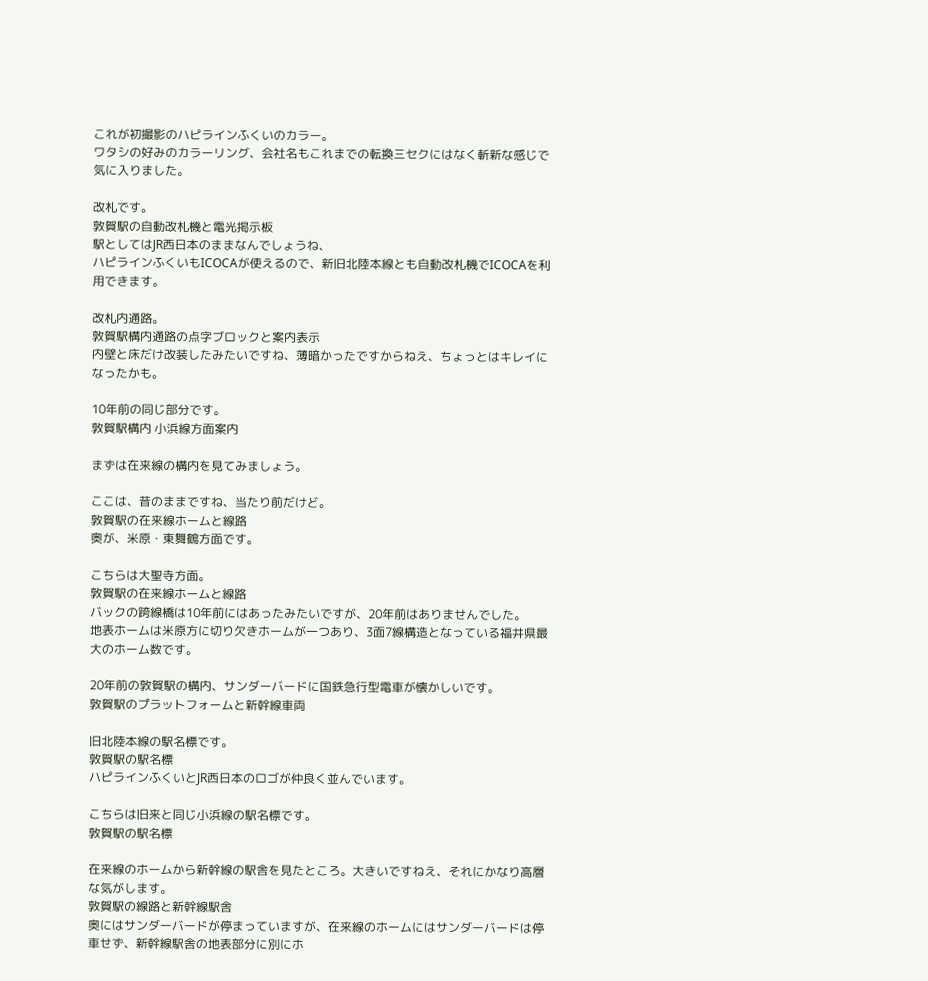これが初撮影のハピラインふくいのカラー。
ワタシの好みのカラーリング、会社名もこれまでの転換三セクにはなく斬新な感じで気に入りました。

改札です。
敦賀駅の自動改札機と電光掲示板
駅としてはJR西日本のままなんでしょうね、
ハピラインふくいもICOCAが使えるので、新旧北陸本線とも自動改札機でICOCAを利用できます。

改札内通路。
敦賀駅構内通路の点字ブロックと案内表示
内壁と床だけ改装したみたいですね、薄暗かったですからねえ、ちょっとはキレイになったかも。

10年前の同じ部分です。
敦賀駅構内 小浜線方面案内

まずは在来線の構内を見てみましょう。

ここは、昔のままですね、当たり前だけど。
敦賀駅の在来線ホームと線路
奥が、米原・東舞鶴方面です。

こちらは大聖寺方面。
敦賀駅の在来線ホームと線路
バックの跨線橋は10年前にはあったみたいですが、20年前はありませんでした。
地表ホームは米原方に切り欠きホームが一つあり、3面7線構造となっている福井県最大のホーム数です。

20年前の敦賀駅の構内、サンダーバードに国鉄急行型電車が懐かしいです。
敦賀駅のプラットフォームと新幹線車両

旧北陸本線の駅名標です。
敦賀駅の駅名標
ハピラインふくいとJR西日本のロゴが仲良く並んでいます。

こちらは旧来と同じ小浜線の駅名標です。
敦賀駅の駅名標

在来線のホームから新幹線の駅舎を見たところ。大きいですねえ、それにかなり高層な気がします。
敦賀駅の線路と新幹線駅舎
奥にはサンダーバードが停まっていますが、在来線のホームにはサンダーバードは停車せず、新幹線駅舎の地表部分に別にホ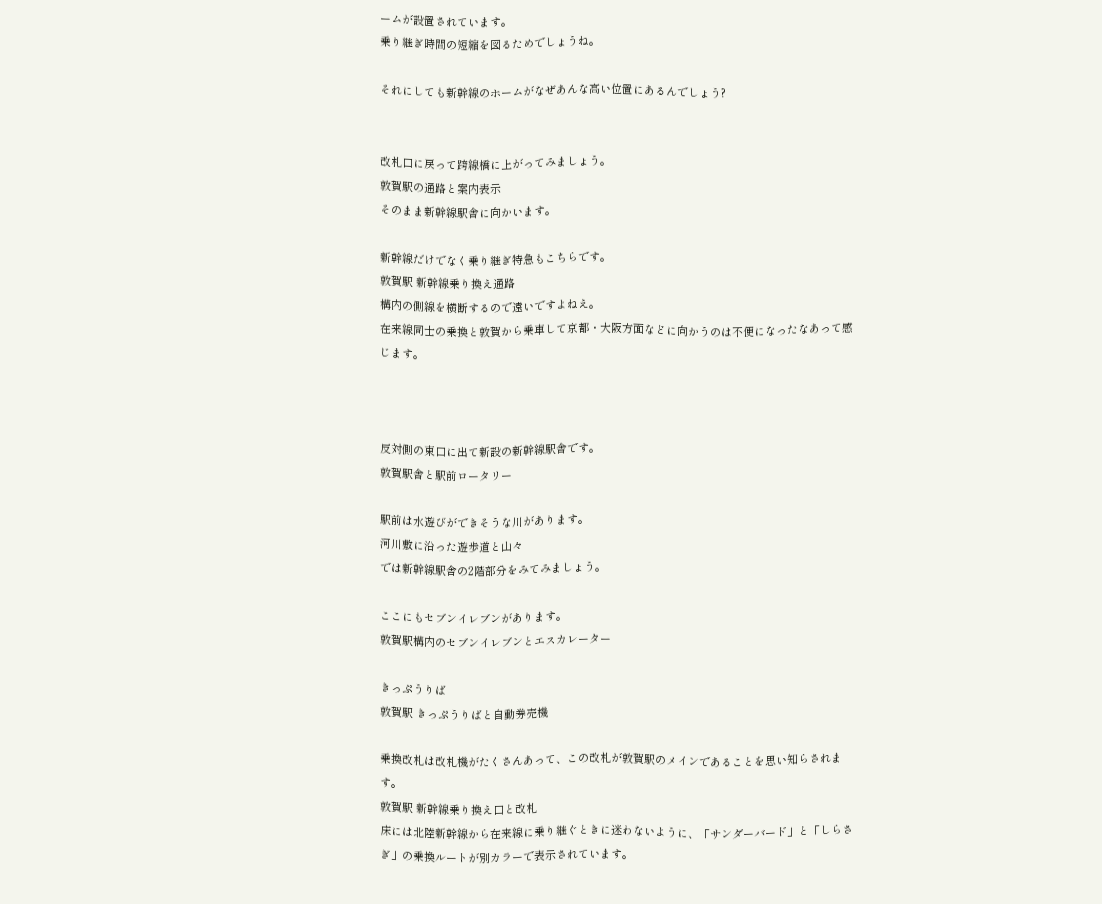ームが設置されています。
乗り継ぎ時間の短縮を図るためでしょうね。

それにしても新幹線のホームがなぜあんな高い位置にあるんでしょう?


改札口に戻って跨線橋に上がってみましょう。
敦賀駅の通路と案内表示
そのまま新幹線駅舎に向かいます。

新幹線だけでなく乗り継ぎ特急もこちらです。
敦賀駅 新幹線乗り換え通路
構内の側線を横断するので遠いですよねえ。
在来線同士の乗換と敦賀から乗車して京都・大阪方面などに向かうのは不便になったなあって感じます。



反対側の東口に出て新設の新幹線駅舎です。
敦賀駅舎と駅前ロータリー

駅前は水遊びができそうな川があります。
河川敷に沿った遊歩道と山々
では新幹線駅舎の2階部分をみてみましょう。

ここにもセブンイレブンがあります。
敦賀駅構内のセブンイレブンとエスカレーター

きっぷうりば
敦賀駅 きっぷうりばと自動券売機

乗換改札は改札機がたくさんあって、この改札が敦賀駅のメインであることを思い知らされます。
敦賀駅 新幹線乗り換え口と改札
床には北陸新幹線から在来線に乗り継ぐときに迷わないように、「サンダーバード」と「しらさぎ」の乗換ルートが別カラーで表示されています。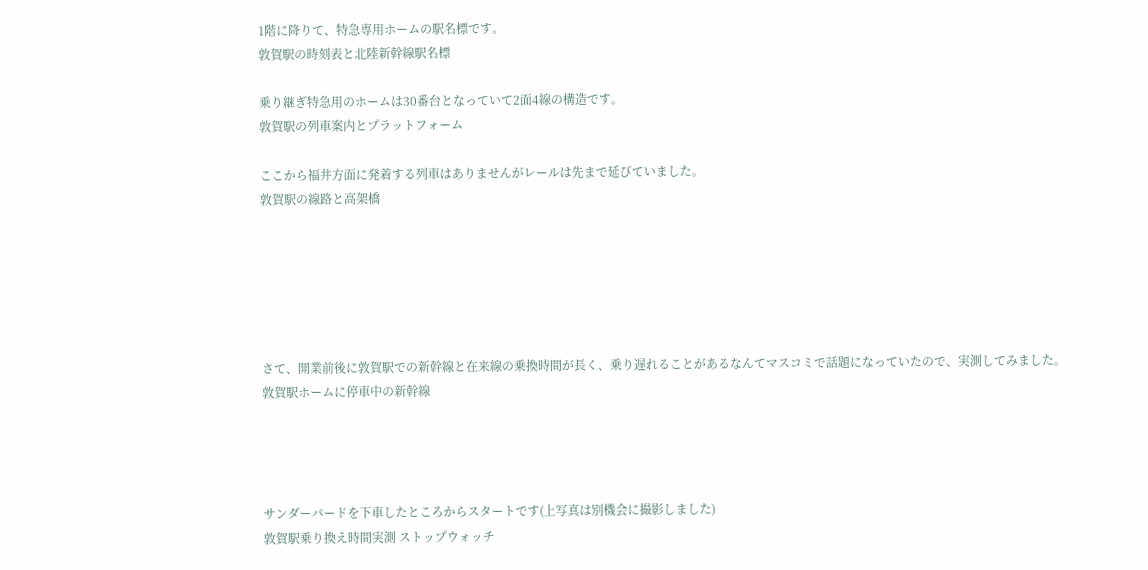1階に降りて、特急専用ホームの駅名標です。
敦賀駅の時刻表と北陸新幹線駅名標

乗り継ぎ特急用のホームは30番台となっていて2面4線の構造です。
敦賀駅の列車案内とプラットフォーム

ここから福井方面に発着する列車はありませんがレールは先まで延びていました。
敦賀駅の線路と高架橋






さて、開業前後に敦賀駅での新幹線と在来線の乗換時間が長く、乗り遅れることがあるなんてマスコミで話題になっていたので、実測してみました。
敦賀駅ホームに停車中の新幹線




サンダーバードを下車したところからスタートです(上写真は別機会に撮影しました)
敦賀駅乗り換え時間実測 ストップウォッチ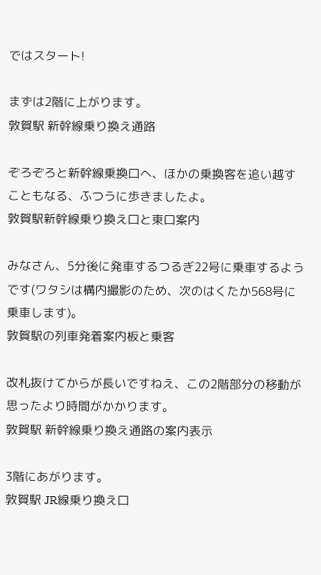ではスタート!

まずは2階に上がります。
敦賀駅 新幹線乗り換え通路

ぞろぞろと新幹線乗換口へ、ほかの乗換客を追い越すこともなる、ふつうに歩きましたよ。
敦賀駅新幹線乗り換え口と東口案内

みなさん、5分後に発車するつるぎ22号に乗車するようです(ワタシは構内撮影のため、次のはくたか568号に乗車します)。
敦賀駅の列車発着案内板と乗客

改札抜けてからが長いですねえ、この2階部分の移動が思ったより時間がかかります。
敦賀駅 新幹線乗り換え通路の案内表示

3階にあがります。
敦賀駅 JR線乗り換え口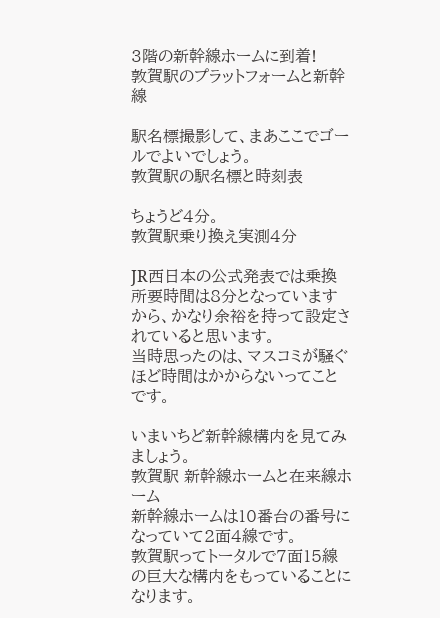3階の新幹線ホームに到着!
敦賀駅のプラットフォームと新幹線

駅名標撮影して、まあここでゴールでよいでしょう。
敦賀駅の駅名標と時刻表

ちょうど4分。
敦賀駅乗り換え実測4分

JR西日本の公式発表では乗換所要時間は8分となっていますから、かなり余裕を持って設定されていると思います。
当時思ったのは、マスコミが騒ぐほど時間はかからないってことです。

いまいちど新幹線構内を見てみましょう。
敦賀駅 新幹線ホームと在来線ホーム
新幹線ホームは10番台の番号になっていて2面4線です。
敦賀駅ってトータルで7面15線の巨大な構内をもっていることになります。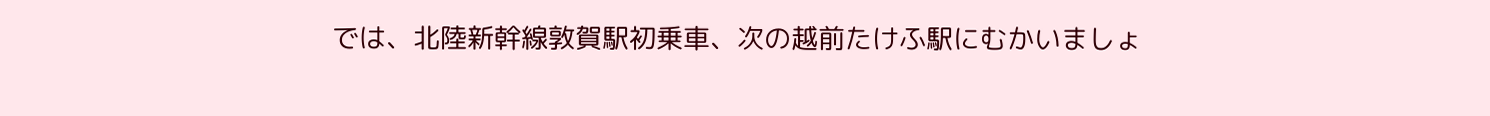では、北陸新幹線敦賀駅初乗車、次の越前たけふ駅にむかいましょ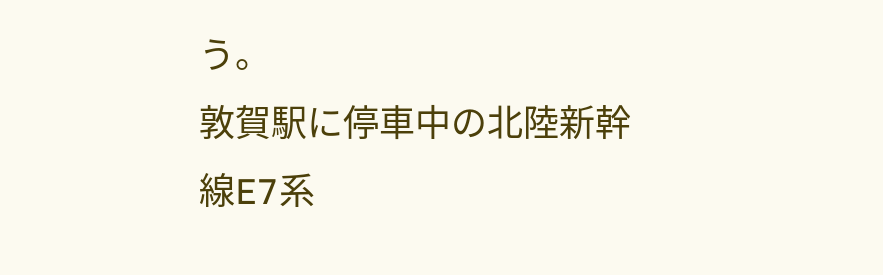う。
敦賀駅に停車中の北陸新幹線E7系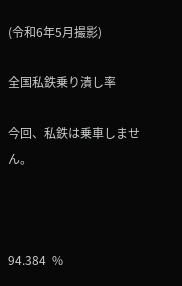(令和6年5月撮影)

全国私鉄乗り潰し率

今回、私鉄は乗車しません。



94.384  %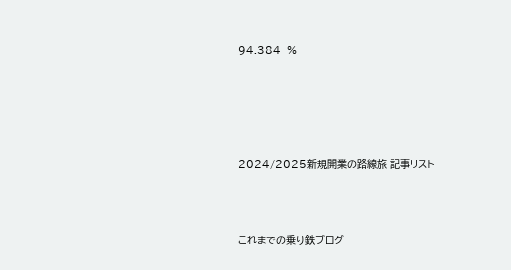94.384  %





2024/2025新規開業の路線旅 記事リスト



これまでの乗り鉄ブログ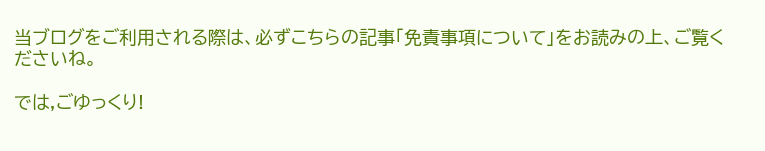当ブログをご利用される際は、必ずこちらの記事「免責事項について」をお読みの上、ご覧くださいね。

では,ごゆっくり!